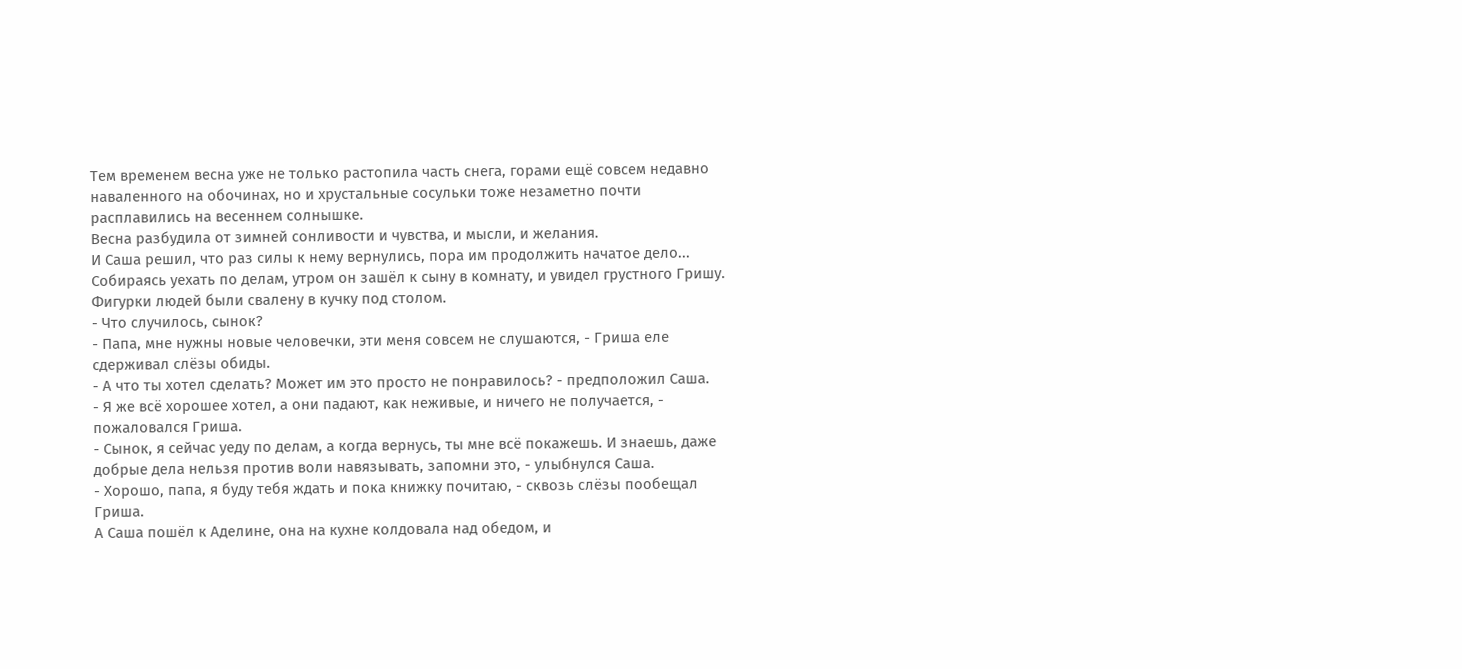Тем временем весна уже не только растопила часть снега, горами ещё совсем недавно наваленного на обочинах, но и хрустальные сосульки тоже незаметно почти расплавились на весеннем солнышке.
Весна разбудила от зимней сонливости и чувства, и мысли, и желания.
И Саша решил, что раз силы к нему вернулись, пора им продолжить начатое дело...
Собираясь уехать по делам, утром он зашёл к сыну в комнату, и увидел грустного Гришу. Фигурки людей были свалену в кучку под столом.
- Что случилось, сынок?
- Папа, мне нужны новые человечки, эти меня совсем не слушаются, - Гриша еле сдерживал слёзы обиды.
- А что ты хотел сделать? Может им это просто не понравилось? - предположил Саша.
- Я же всё хорошее хотел, а они падают, как неживые, и ничего не получается, - пожаловался Гриша.
- Сынок, я сейчас уеду по делам, а когда вернусь, ты мне всё покажешь. И знаешь, даже добрые дела нельзя против воли навязывать, запомни это, - улыбнулся Саша.
- Хорошо, папа, я буду тебя ждать и пока книжку почитаю, - сквозь слёзы пообещал Гриша.
А Саша пошёл к Аделине, она на кухне колдовала над обедом, и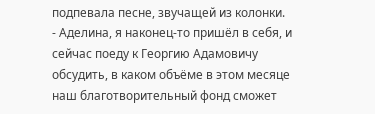подпевала песне, звучащей из колонки.
- Аделина, я наконец-то пришёл в себя, и сейчас поеду к Георгию Адамовичу обсудить, в каком объёме в этом месяце наш благотворительный фонд сможет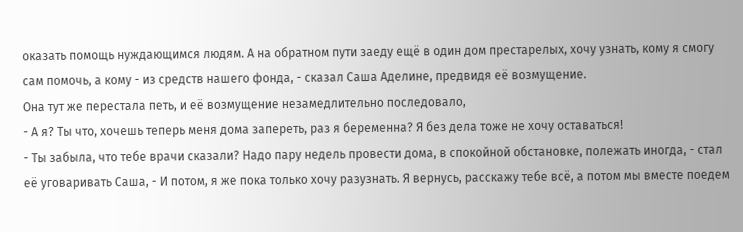оказать помощь нуждающимся людям. А на обратном пути заеду ещё в один дом престарелых, хочу узнать, кому я смогу сам помочь, а кому - из средств нашего фонда, - сказал Саша Аделине, предвидя её возмущение.
Она тут же перестала петь, и её возмущение незамедлительно последовало,
- А я? Ты что, хочешь теперь меня дома запереть, раз я беременна? Я без дела тоже не хочу оставаться!
- Ты забыла, что тебе врачи сказали? Надо пару недель провести дома, в спокойной обстановке, полежать иногда, - стал её уговаривать Саша, - И потом, я же пока только хочу разузнать. Я вернусь, расскажу тебе всё, а потом мы вместе поедем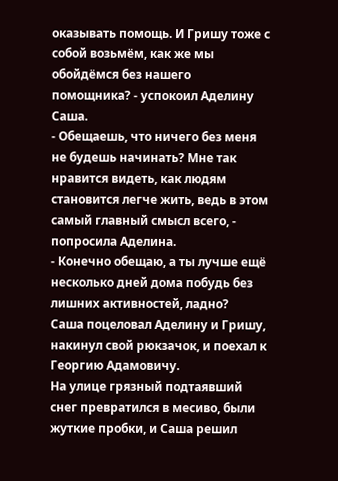оказывать помощь. И Гришу тоже с собой возьмём, как же мы обойдёмся без нашего помощника? - успокоил Аделину Саша.
- Обещаешь, что ничего без меня не будешь начинать? Мне так нравится видеть, как людям становится легче жить, ведь в этом самый главный смысл всего, - попросила Аделина.
- Конечно обещаю, а ты лучше ещё несколько дней дома побудь без лишних активностей, ладно?
Саша поцеловал Аделину и Гришу, накинул свой рюкзачок, и поехал к Георгию Адамовичу.
На улице грязный подтаявший снег превратился в месиво, были жуткие пробки, и Саша решил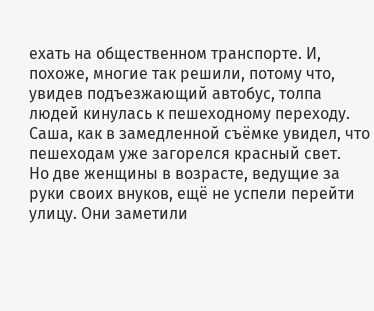ехать на общественном транспорте. И, похоже, многие так решили, потому что, увидев подъезжающий автобус, толпа людей кинулась к пешеходному переходу.
Саша, как в замедленной съёмке увидел, что пешеходам уже загорелся красный свет.
Но две женщины в возрасте, ведущие за руки своих внуков, ещё не успели перейти улицу. Они заметили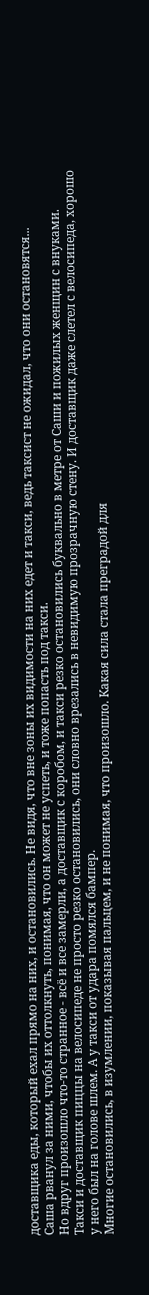доставщика еды, который ехал прямо на них, и остановились. Не видя, что вне зоны их видимости на них едет и такси, ведь таксист не ожидал, что они остановятся...
Саша рванул за ними, чтобы их оттолкнуть, понимая, что он может не успеть, и тоже попасть под такси.
Но вдруг произошло что-то странное - всё и все замерли, а доставщик с коробом, и такси резко остановились буквально в метре от Саши и пожилых женщин с внуками.
Такси и доставщик пиццы на велосипеде не просто резко остановились, они словно врезались в невидимую прозрачную стену. И доставщик даже слетел с велосипеда, хорошо у него был на голове шлем. А у такси от удара помялся бампер.
Многие остановились, в изумлении, показывая пальцем, и не понимая, что произошло. Какая сила стала преградой для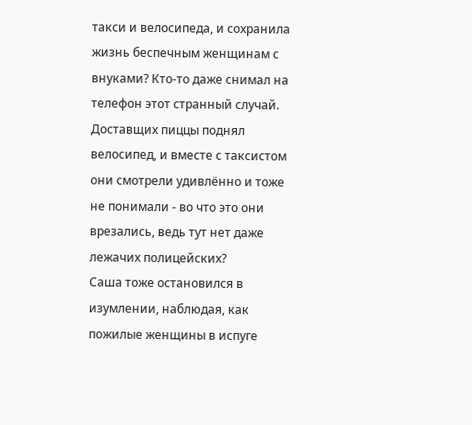такси и велосипеда, и сохранила жизнь беспечным женщинам с внуками? Кто-то даже снимал на телефон этот странный случай. Доставщих пиццы поднял велосипед, и вместе с таксистом они смотрели удивлённо и тоже не понимали - во что это они врезались, ведь тут нет даже лежачих полицейских?
Саша тоже остановился в изумлении, наблюдая, как пожилые женщины в испуге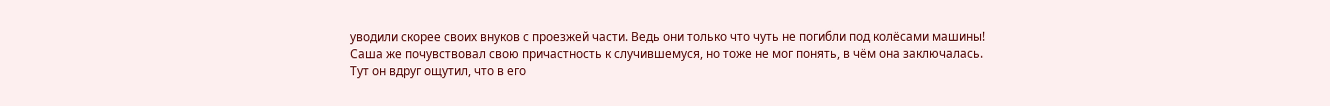уводили скорее своих внуков с проезжей части. Ведь они только что чуть не погибли под колёсами машины!
Саша же почувствовал свою причастность к случившемуся, но тоже не мог понять, в чём она заключалась.
Тут он вдруг ощутил, что в его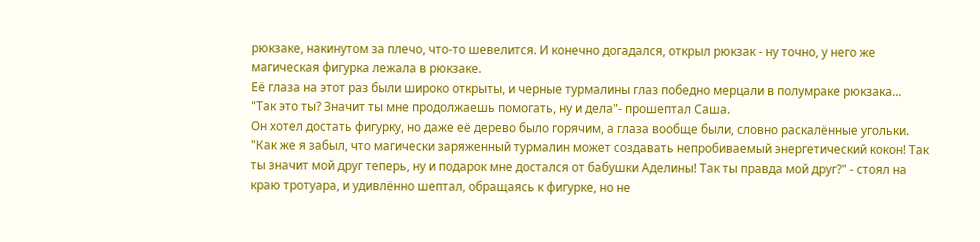рюкзаке, накинутом за плечо, что-то шевелится. И конечно догадался, открыл рюкзак - ну точно, у него же магическая фигурка лежала в рюкзаке.
Её глаза на этот раз были широко открыты, и черные турмалины глаз победно мерцали в полумраке рюкзака...
"Так это ты? Значит ты мне продолжаешь помогать, ну и дела"- прошептал Саша.
Он хотел достать фигурку, но даже её дерево было горячим, а глаза вообще были, словно раскалённые угольки.
"Как же я забыл, что магически заряженный турмалин может создавать непробиваемый энергетический кокон! Так ты значит мой друг теперь, ну и подарок мне достался от бабушки Аделины! Так ты правда мой друг?" - стоял на краю тротуара, и удивлённо шептал, обращаясь к фигурке, но не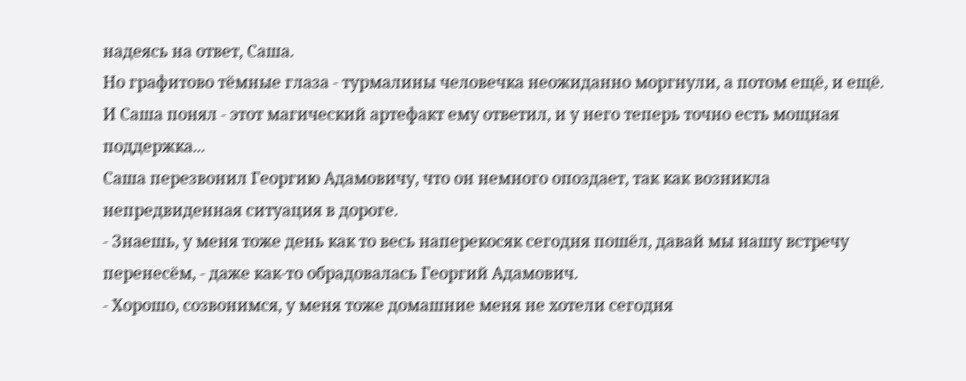надеясь на ответ, Саша.
Но графитово тёмные глаза - турмалины человечка неожиданно моргнули, а потом ещё, и ещё. И Саша понял - этот магический артефакт ему ответил, и у него теперь точно есть мощная поддержка...
Саша перезвонил Георгию Адамовичу, что он немного опоздает, так как возникла непредвиденная ситуация в дороге.
- Знаешь, у меня тоже день как то весь наперекосяк сегодня пошёл, давай мы нашу встречу перенесём, - даже как-то обрадовалась Георгий Адамович.
- Хорошо, созвонимся, у меня тоже домашние меня не хотели сегодня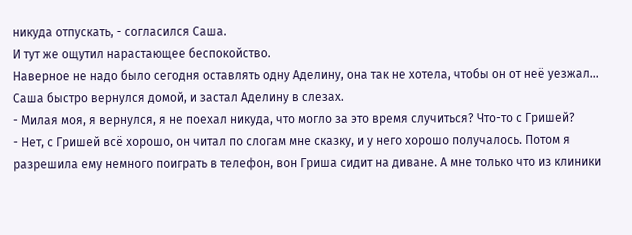никуда отпускать, - согласился Саша.
И тут же ощутил нарастающее беспокойство.
Наверное не надо было сегодня оставлять одну Аделину, она так не хотела, чтобы он от неё уезжал...
Саша быстро вернулся домой, и застал Аделину в слезах.
- Милая моя, я вернулся, я не поехал никуда, что могло за это время случиться? Что-то с Гришей?
- Нет, с Гришей всё хорошо, он читал по слогам мне сказку, и у него хорошо получалось. Потом я разрешила ему немного поиграть в телефон, вон Гриша сидит на диване. А мне только что из клиники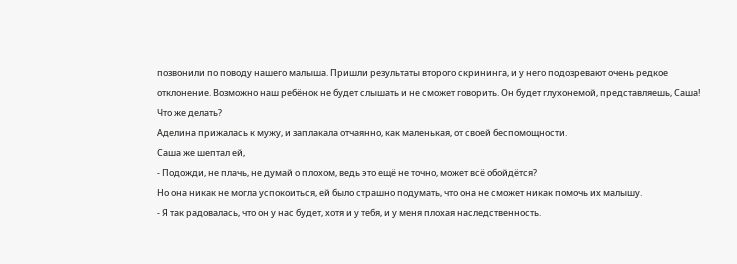позвонили по поводу нашего малыша. Пришли результаты второго скрининга, и у него подозревают очень редкое отклонение. Возможно наш ребёнок не будет слышать и не сможет говорить. Он будет глухонемой, представляешь, Саша! Что же делать?
Аделина прижалась к мужу, и заплакала отчаянно, как маленькая, от своей беспомощности.
Саша же шептал ей,
- Подожди, не плачь, не думай о плохом, ведь это ещё не точно, может всё обойдётся?
Но она никак не могла успокоиться, ей было страшно подумать, что она не сможет никак помочь их малышу.
- Я так радовалась, что он у нас будет, хотя и у тебя, и у меня плохая наследственность.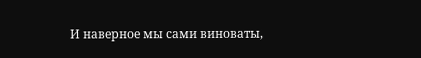И наверное мы сами виноваты,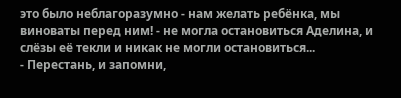это было неблагоразумно - нам желать ребёнка, мы виноваты перед ним! - не могла остановиться Аделина, и слёзы её текли и никак не могли остановиться...
- Перестань, и запомни,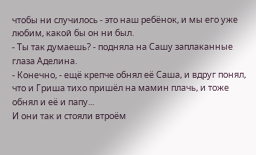чтобы ни случилось - это наш ребёнок, и мы его уже любим, какой бы он ни был.
- Ты так думаешь? - подняла на Сашу заплаканные глаза Аделина.
- Конечно, - ещё крепче обнял её Саша, и вдруг понял, что и Гриша тихо пришёл на мамин плачь, и тоже обнял и её и папу...
И они так и стояли втроём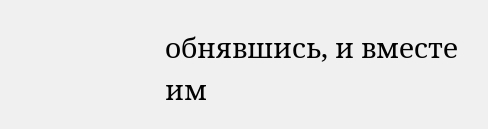обнявшись, и вместе им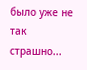было уже не так страшно...